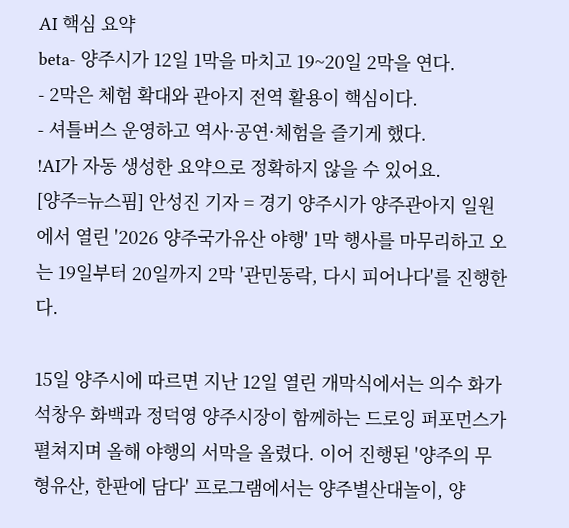AI 핵심 요약
beta- 양주시가 12일 1막을 마치고 19~20일 2막을 연다.
- 2막은 체험 확대와 관아지 전역 활용이 핵심이다.
- 셔틀버스 운영하고 역사·공연·체험을 즐기게 했다.
!AI가 자동 생성한 요약으로 정확하지 않을 수 있어요.
[양주=뉴스핌] 안성진 기자 = 경기 양주시가 양주관아지 일원에서 열린 '2026 양주국가유산 야행' 1막 행사를 마무리하고 오는 19일부터 20일까지 2막 '관민동락, 다시 피어나다'를 진행한다.

15일 양주시에 따르면 지난 12일 열린 개막식에서는 의수 화가 석창우 화백과 정덕영 양주시장이 함께하는 드로잉 퍼포먼스가 펼쳐지며 올해 야행의 서막을 올렸다. 이어 진행된 '양주의 무형유산, 한판에 담다' 프로그램에서는 양주별산대놀이, 양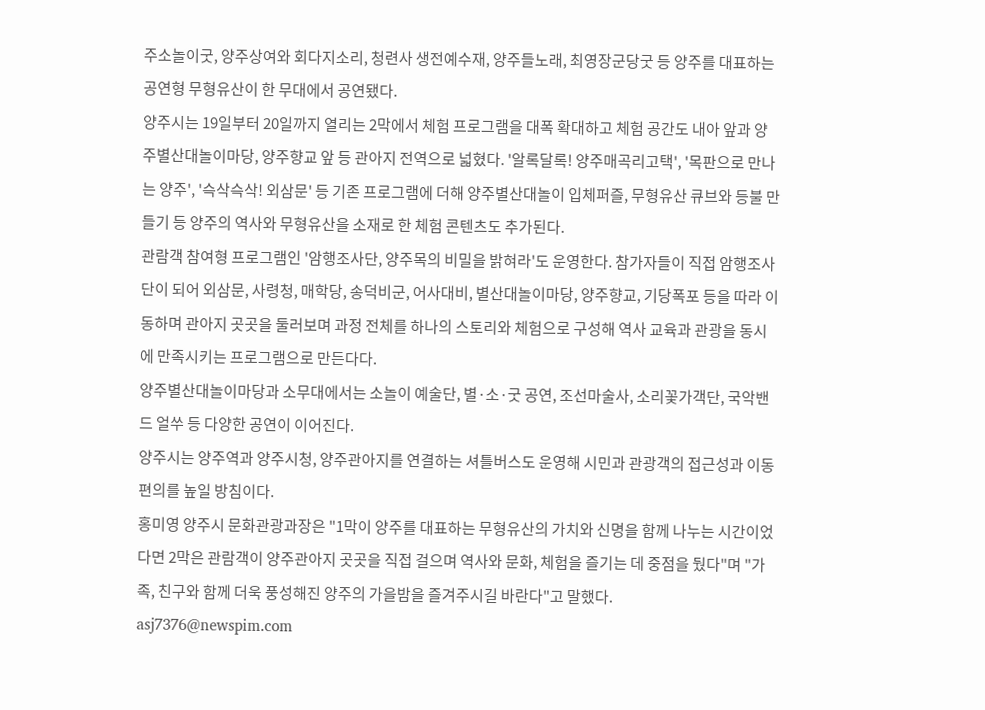주소놀이굿, 양주상여와 회다지소리, 청련사 생전예수재, 양주들노래, 최영장군당굿 등 양주를 대표하는 공연형 무형유산이 한 무대에서 공연됐다.
양주시는 19일부터 20일까지 열리는 2막에서 체험 프로그램을 대폭 확대하고 체험 공간도 내아 앞과 양주별산대놀이마당, 양주향교 앞 등 관아지 전역으로 넓혔다. '알록달록! 양주매곡리고택', '목판으로 만나는 양주', '슥삭슥삭! 외삼문' 등 기존 프로그램에 더해 양주별산대놀이 입체퍼즐, 무형유산 큐브와 등불 만들기 등 양주의 역사와 무형유산을 소재로 한 체험 콘텐츠도 추가된다.
관람객 참여형 프로그램인 '암행조사단, 양주목의 비밀을 밝혀라'도 운영한다. 참가자들이 직접 암행조사단이 되어 외삼문, 사령청, 매학당, 송덕비군, 어사대비, 별산대놀이마당, 양주향교, 기당폭포 등을 따라 이동하며 관아지 곳곳을 둘러보며 과정 전체를 하나의 스토리와 체험으로 구성해 역사 교육과 관광을 동시에 만족시키는 프로그램으로 만든다다.
양주별산대놀이마당과 소무대에서는 소놀이 예술단, 별·소·굿 공연, 조선마술사, 소리꽃가객단, 국악밴드 얼쑤 등 다양한 공연이 이어진다.
양주시는 양주역과 양주시청, 양주관아지를 연결하는 셔틀버스도 운영해 시민과 관광객의 접근성과 이동 편의를 높일 방침이다.
홍미영 양주시 문화관광과장은 "1막이 양주를 대표하는 무형유산의 가치와 신명을 함께 나누는 시간이었다면 2막은 관람객이 양주관아지 곳곳을 직접 걸으며 역사와 문화, 체험을 즐기는 데 중점을 뒀다"며 "가족, 친구와 함께 더욱 풍성해진 양주의 가을밤을 즐겨주시길 바란다"고 말했다.
asj7376@newspim.com